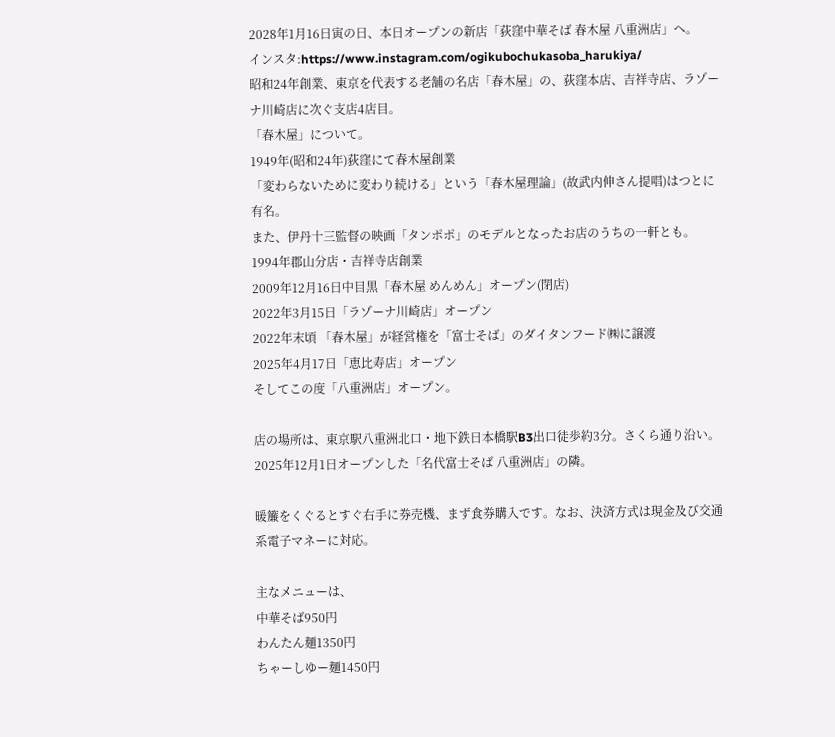2028年1月16日寅の日、本日オープンの新店「荻窪中華そば 春木屋 八重洲店」へ。
インスタ:https://www.instagram.com/ogikubochukasoba_harukiya/
昭和24年創業、東京を代表する老舗の名店「春木屋」の、荻窪本店、吉祥寺店、ラゾーナ川崎店に次ぐ支店4店目。
「春木屋」について。
1949年(昭和24年)荻窪にて春木屋創業
「変わらないために変わり続ける」という「春木屋理論」(故武内伸さん提唱)はつとに有名。
また、伊丹十三監督の映画「タンポポ」のモデルとなったお店のうちの一軒とも。
1994年郡山分店・吉祥寺店創業
2009年12月16日中目黒「春木屋 めんめん」オープン(閉店)
2022年3月15日「ラゾーナ川崎店」オープン
2022年末頃 「春木屋」が経営権を「富士そば」のダイタンフード㈱に譲渡
2025年4月17日「恵比寿店」オープン
そしてこの度「八重洲店」オープン。

店の場所は、東京駅八重洲北口・地下鉄日本橋駅B3出口徒歩約3分。さくら通り沿い。2025年12月1日オープンした「名代富士そば 八重洲店」の隣。

暖簾をくぐるとすぐ右手に券売機、まず食券購入です。なお、決済方式は現金及び交通系電子マネーに対応。

主なメニューは、
中華そば950円
わんたん麺1350円
ちゃーしゆー麺1450円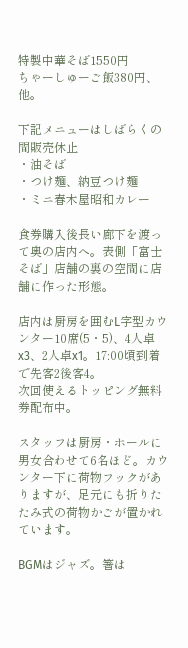特製中華そば1550円
ちゃーしゅーご飯380円、他。

下記メニューはしばらくの間販売休止
・油そば
・つけ麺、納豆つけ麺
・ミニ春木屋昭和カレー

食券購入後長い廊下を渡って奥の店内へ。表側「富士そば」店舗の裏の空間に店舗に作った形態。

店内は厨房を囲むL字型カウンター10席(5・5)、4人卓x3、2人卓x1。17:00頃到着で先客2後客4。
次回使えるトッピング無料券配布中。

スタッフは厨房・ホールに男女合わせて6名ほど。カウンター下に荷物フックがありますが、足元にも折りたたみ式の荷物かごが置かれています。

BGMはジャズ。箸は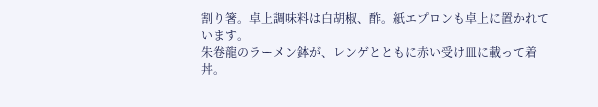割り箸。卓上調味料は白胡椒、酢。紙エプロンも卓上に置かれています。
朱卷龍のラーメン鉢が、レンゲとともに赤い受け皿に載って着丼。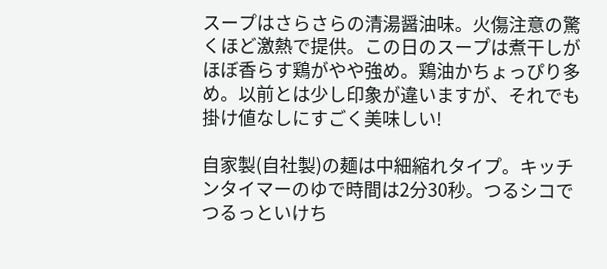スープはさらさらの清湯醤油味。火傷注意の驚くほど激熱で提供。この日のスープは煮干しがほぼ香らす鶏がやや強め。鶏油かちょっぴり多め。以前とは少し印象が違いますが、それでも掛け値なしにすごく美味しい!

自家製(自社製)の麺は中細縮れタイプ。キッチンタイマーのゆで時間は2分30秒。つるシコでつるっといけち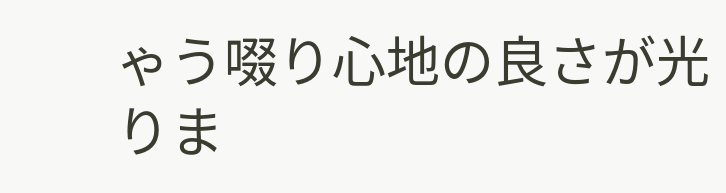ゃう啜り心地の良さが光りま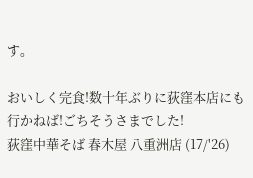す。

おいしく完食!数十年ぶりに荻窪本店にも行かねば!ごちそうさまでした!
荻窪中華そば 春木屋 八重洲店 (17/'26)